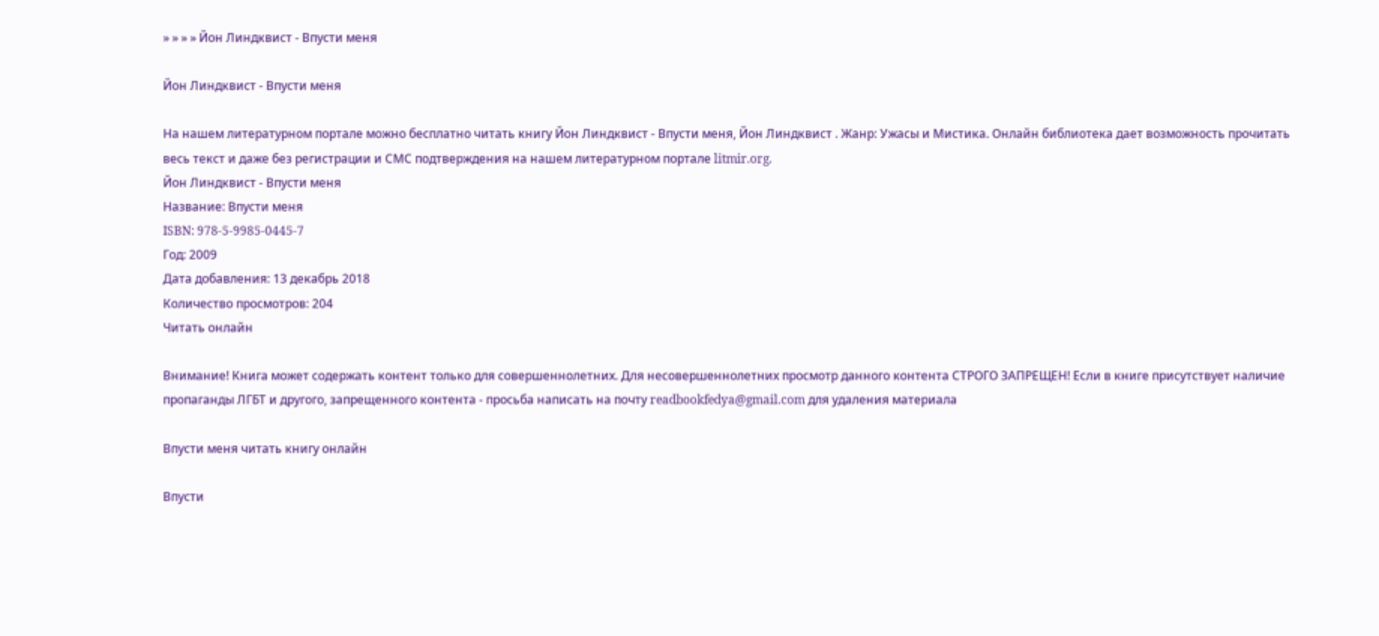» » » » Йон Линдквист - Впусти меня

Йон Линдквист - Впусти меня

На нашем литературном портале можно бесплатно читать книгу Йон Линдквист - Впусти меня, Йон Линдквист . Жанр: Ужасы и Мистика. Онлайн библиотека дает возможность прочитать весь текст и даже без регистрации и СМС подтверждения на нашем литературном портале litmir.org.
Йон Линдквист - Впусти меня
Название: Впусти меня
ISBN: 978-5-9985-0445-7
Год: 2009
Дата добавления: 13 декабрь 2018
Количество просмотров: 204
Читать онлайн

Внимание! Книга может содержать контент только для совершеннолетних. Для несовершеннолетних просмотр данного контента СТРОГО ЗАПРЕЩЕН! Если в книге присутствует наличие пропаганды ЛГБТ и другого, запрещенного контента - просьба написать на почту readbookfedya@gmail.com для удаления материала

Впусти меня читать книгу онлайн

Впусти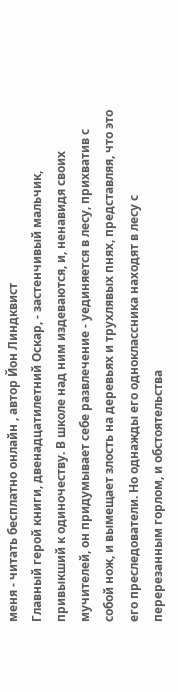меня - читать бесплатно онлайн , автор Йон Линдквист
Главный герой книги, двенадцатилетний Оскар, - застенчивый мальчик, привыкший к одиночеству. В школе над ним издеваются, и, ненавидя своих мучителей, он придумывает себе развлечение - уединяется в лесу, прихватив с собой нож, и вымещает злость на деревьях и трухлявых пнях, представляя, что это его преследователи. Но однажды его одноклассника находят в лесу с перерезанным горлом, и обстоятельства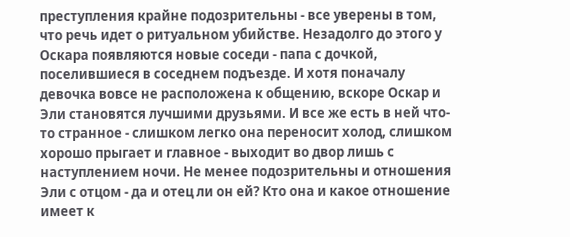преступления крайне подозрительны - все уверены в том, что речь идет о ритуальном убийстве. Незадолго до этого у Оскара появляются новые соседи - папа с дочкой, поселившиеся в соседнем подъезде. И хотя поначалу девочка вовсе не расположена к общению, вскоре Оскар и Эли становятся лучшими друзьями. И все же есть в ней что-то странное - слишком легко она переносит холод, слишком хорошо прыгает и главное - выходит во двор лишь с наступлением ночи. Не менее подозрительны и отношения Эли с отцом - да и отец ли он ей? Кто она и какое отношение имеет к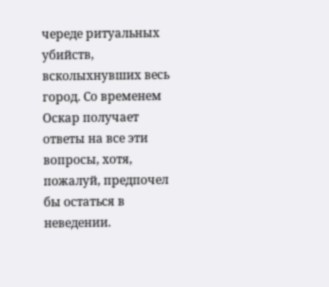череде ритуальных убийств, всколыхнувших весь город. Со временем Оскар получает ответы на все эти вопросы, хотя, пожалуй, предпочел бы остаться в неведении.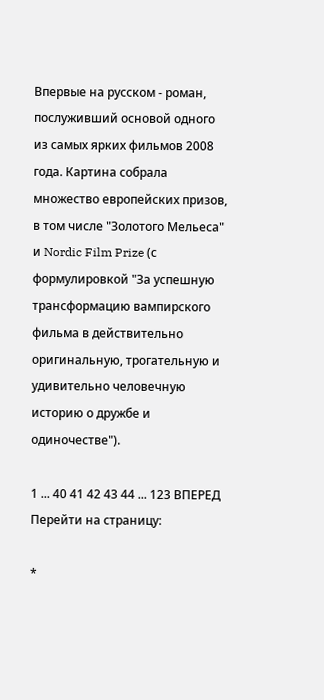Впервые на русском - роман, послуживший основой одного из самых ярких фильмов 2008 года. Картина собрала множество европейских призов, в том числе "Золотого Мельеса" и Nordic Film Prize (с формулировкой "За успешную трансформацию вампирского фильма в действительно оригинальную, трогательную и удивительно человечную историю о дружбе и одиночестве").

1 ... 40 41 42 43 44 ... 123 ВПЕРЕД
Перейти на страницу:

*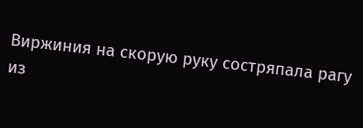Виржиния на скорую руку состряпала рагу из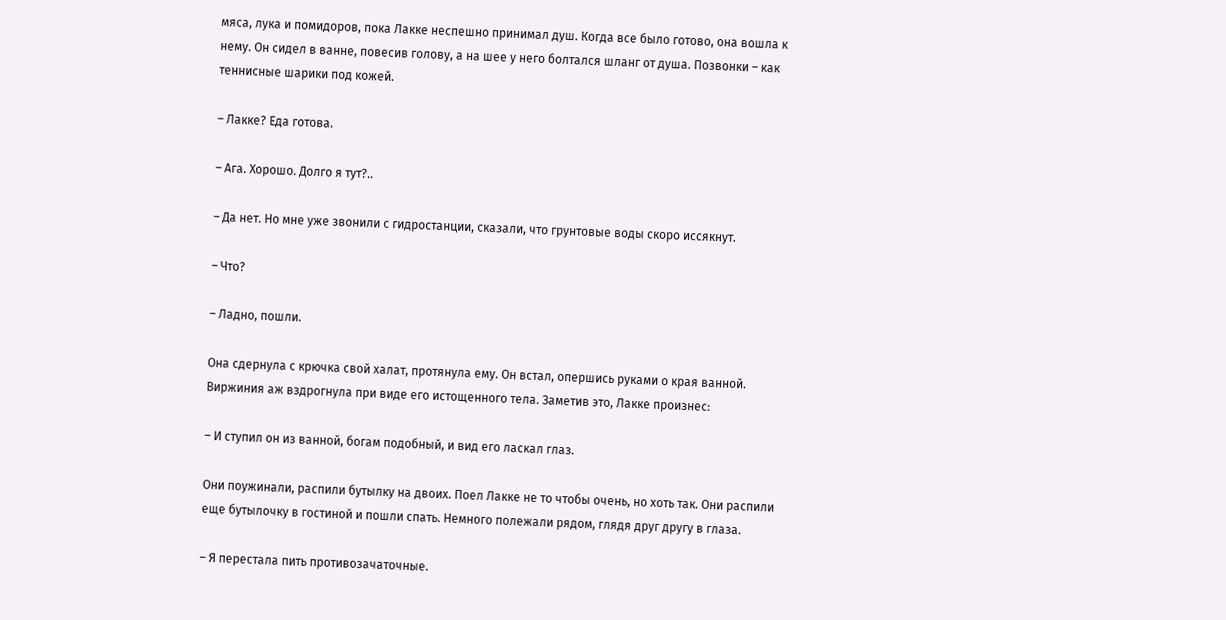мяса, лука и помидоров, пока Лакке неспешно принимал душ. Когда все было готово, она вошла к нему. Он сидел в ванне, повесив голову, а на шее у него болтался шланг от душа. Позвонки – как теннисные шарики под кожей.

– Лакке? Еда готова.

– Ага. Хорошо. Долго я тут?..

– Да нет. Но мне уже звонили с гидростанции, сказали, что грунтовые воды скоро иссякнут.

– Что?

– Ладно, пошли.

Она сдернула с крючка свой халат, протянула ему. Он встал, опершись руками о края ванной. Виржиния аж вздрогнула при виде его истощенного тела. Заметив это, Лакке произнес:

– И ступил он из ванной, богам подобный, и вид его ласкал глаз.

Они поужинали, распили бутылку на двоих. Поел Лакке не то чтобы очень, но хоть так. Они распили еще бутылочку в гостиной и пошли спать. Немного полежали рядом, глядя друг другу в глаза.

– Я перестала пить противозачаточные.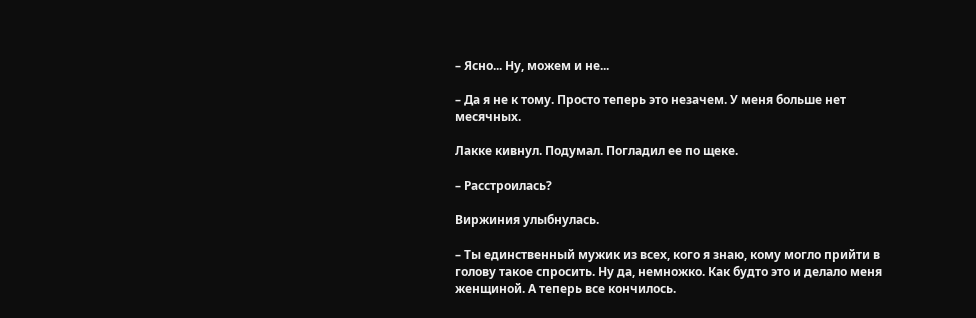– Ясно... Ну, можем и не...

– Да я не к тому. Просто теперь это незачем. У меня больше нет месячных.

Лакке кивнул. Подумал. Погладил ее по щеке.

– Расстроилась?

Виржиния улыбнулась.

– Ты единственный мужик из всех, кого я знаю, кому могло прийти в голову такое спросить. Ну да, немножко. Как будто это и делало меня женщиной. А теперь все кончилось.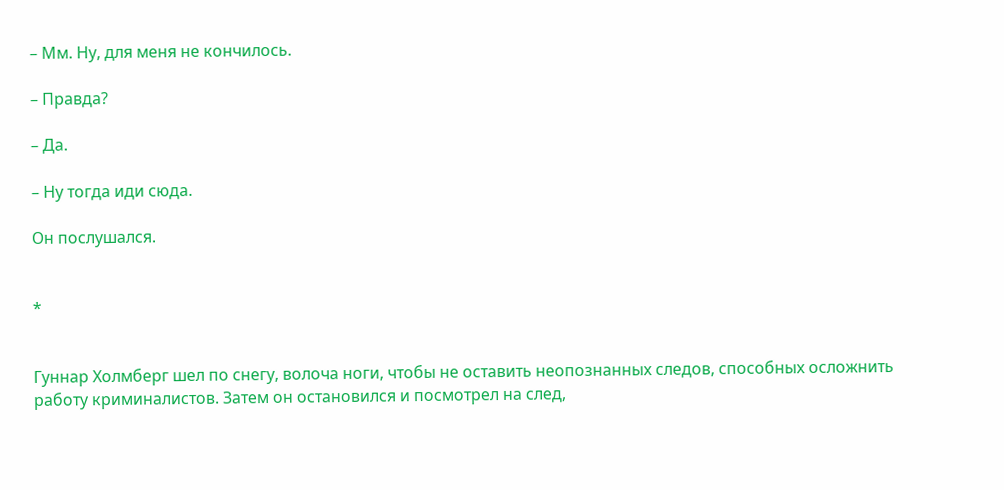– Мм. Ну, для меня не кончилось.

– Правда?

– Да.

– Ну тогда иди сюда.

Он послушался.


*


Гуннар Холмберг шел по снегу, волоча ноги, чтобы не оставить неопознанных следов, способных осложнить работу криминалистов. Затем он остановился и посмотрел на след,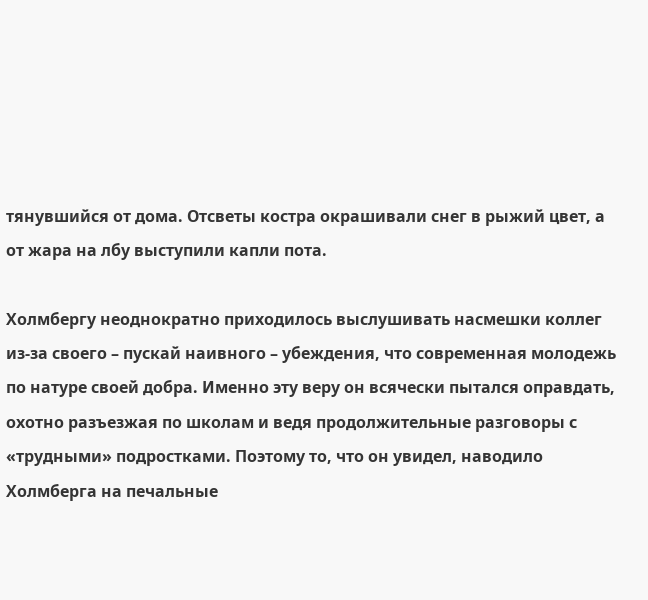тянувшийся от дома. Отсветы костра окрашивали снег в рыжий цвет, а от жара на лбу выступили капли пота.

Холмбергу неоднократно приходилось выслушивать насмешки коллег из-за своего – пускай наивного – убеждения, что современная молодежь по натуре своей добра. Именно эту веру он всячески пытался оправдать, охотно разъезжая по школам и ведя продолжительные разговоры с «трудными» подростками. Поэтому то, что он увидел, наводило Холмберга на печальные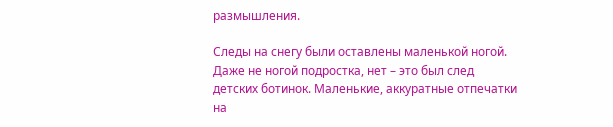размышления.

Следы на снегу были оставлены маленькой ногой. Даже не ногой подростка, нет – это был след детских ботинок. Маленькие, аккуратные отпечатки на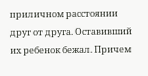приличном расстоянии друг от друга. Оставивший их ребенок бежал. Причем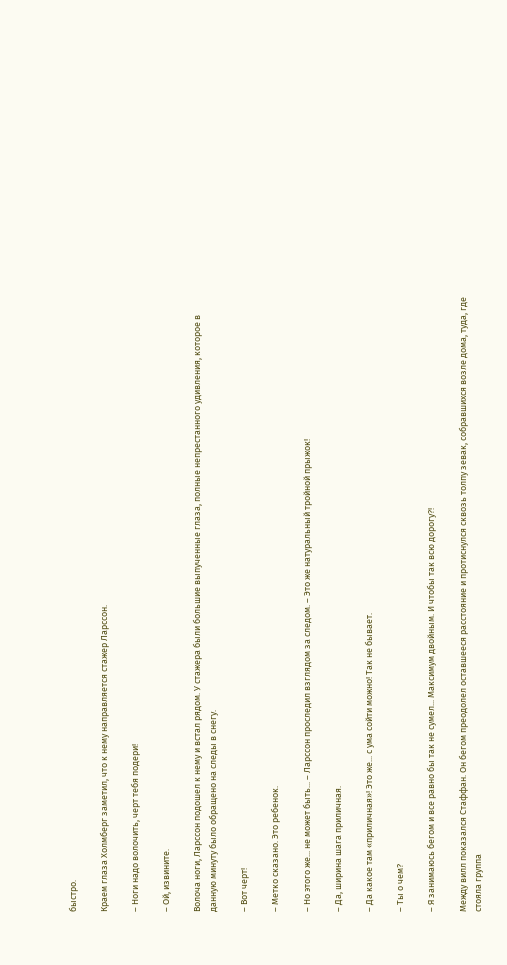быстро.

Краем глаза Холмберг заметил, что к нему направляется стажер Ларссон.

– Ноги надо волочить, черт тебя подери!

– Ой, извините.

Волоча ноги, Ларссон подошел к нему и встал рядом. У стажера были большие выпученные глаза, полные непрестанного удивления, которое в данную минуту было обращено на следы в снегу.

– Вот черт!

– Метко сказано. Это ребенок.

– Но этого же... не может быть... – Ларссон проследил взглядом за следом. – Это же натуральный тройной прыжок!

– Да, ширина шага приличная.

– Да какое там «приличная»! Это же... с ума сойти можно! Так не бывает.

– Ты о чем?

– Я занимаюсь бегом и все равно бы так не сумел... Максимум двойным. И чтобы так всю дорогу?!

Между вилл показался Стаффан. Он бегом преодолел оставшееся расстояние и протиснулся сквозь толпу зевак, собравшихся возле дома, туда, где стояла группа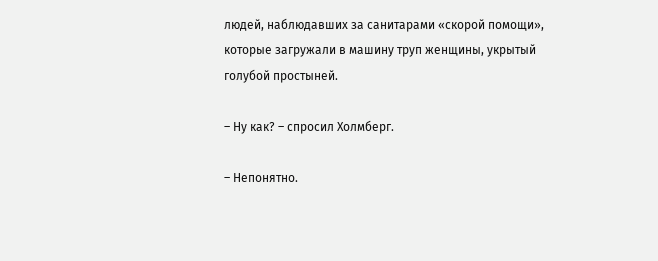людей, наблюдавших за санитарами «скорой помощи», которые загружали в машину труп женщины, укрытый голубой простыней.

– Ну как? – спросил Холмберг.

– Непонятно.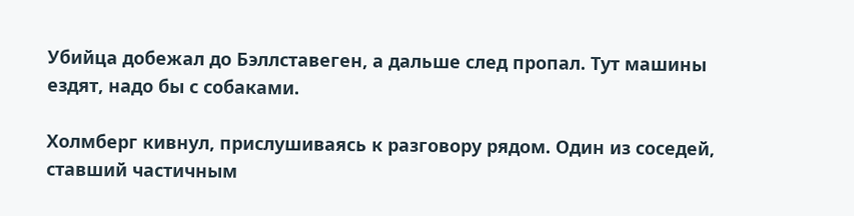Убийца добежал до Бэллставеген, а дальше след пропал. Тут машины ездят, надо бы с собаками.

Холмберг кивнул, прислушиваясь к разговору рядом. Один из соседей, ставший частичным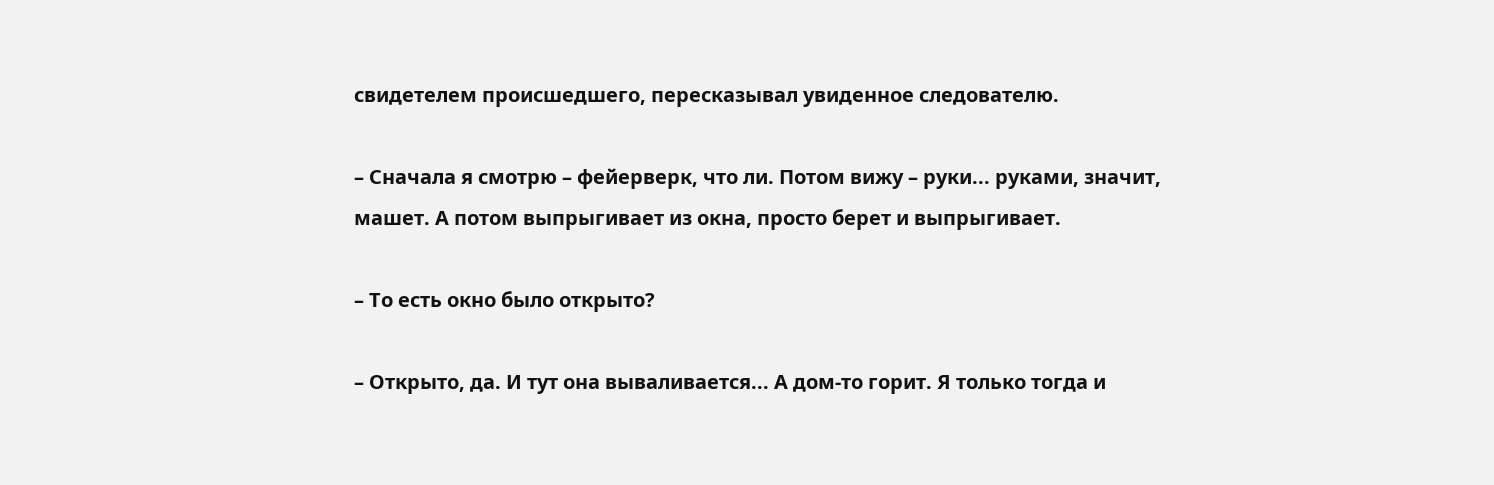свидетелем происшедшего, пересказывал увиденное следователю.

– Сначала я смотрю – фейерверк, что ли. Потом вижу – руки... руками, значит, машет. А потом выпрыгивает из окна, просто берет и выпрыгивает.

– То есть окно было открыто?

– Открыто, да. И тут она вываливается... А дом-то горит. Я только тогда и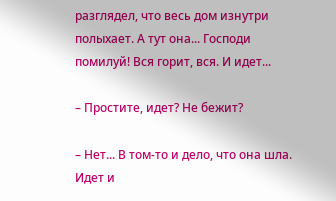разглядел, что весь дом изнутри полыхает. А тут она... Господи помилуй! Вся горит, вся. И идет...

– Простите, идет? Не бежит?

– Нет... В том-то и дело, что она шла. Идет и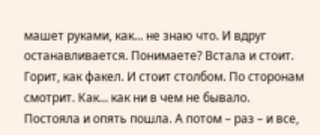машет руками, как... не знаю что. И вдруг останавливается. Понимаете? Встала и стоит. Горит, как факел. И стоит столбом. По сторонам смотрит. Как... как ни в чем не бывало. Постояла и опять пошла. А потом – раз – и все,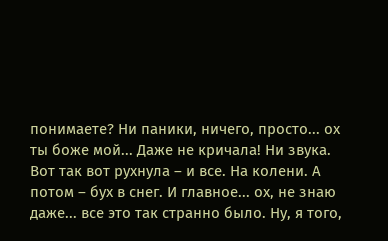понимаете? Ни паники, ничего, просто... ох ты боже мой... Даже не кричала! Ни звука. Вот так вот рухнула – и все. На колени. А потом – бух в снег. И главное... ох, не знаю даже... все это так странно было. Ну, я того,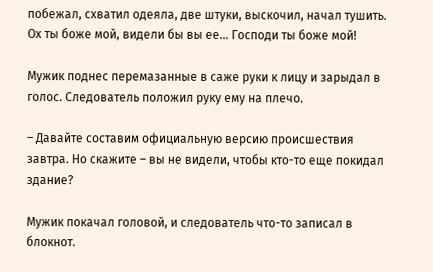побежал, схватил одеяла, две штуки, выскочил, начал тушить. Ох ты боже мой, видели бы вы ее... Господи ты боже мой!

Мужик поднес перемазанные в саже руки к лицу и зарыдал в голос. Следователь положил руку ему на плечо.

– Давайте составим официальную версию происшествия завтра. Но скажите – вы не видели, чтобы кто-то еще покидал здание?

Мужик покачал головой, и следователь что-то записал в блокнот.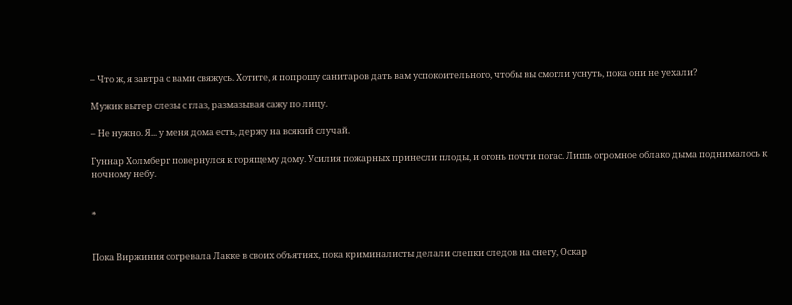– Что ж, я завтра с вами свяжусь. Хотите, я попрошу санитаров дать вам успокоительного, чтобы вы смогли уснуть, пока они не уехали?

Мужик вытер слезы с глаз, размазывая сажу по лицу.

– Не нужно. Я... у меня дома есть, держу на всякий случай.

Гуннар Холмберг повернулся к горящему дому. Усилия пожарных принесли плоды, и огонь почти погас. Лишь огромное облако дыма поднималось к ночному небу.


*


Пока Виржиния согревала Лакке в своих объятиях, пока криминалисты делали слепки следов на снегу, Оскар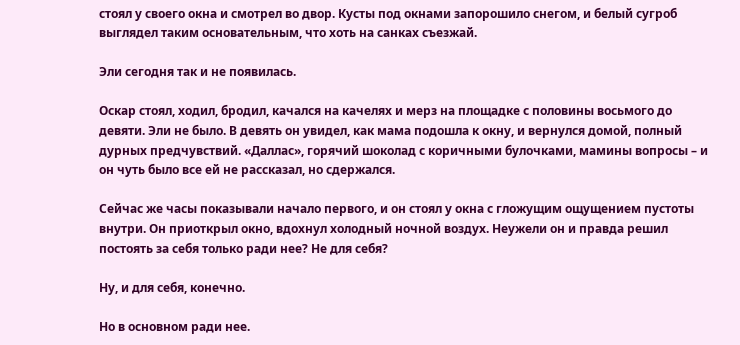стоял у своего окна и смотрел во двор. Кусты под окнами запорошило снегом, и белый сугроб выглядел таким основательным, что хоть на санках съезжай.

Эли сегодня так и не появилась.

Оскар стоял, ходил, бродил, качался на качелях и мерз на площадке с половины восьмого до девяти. Эли не было. В девять он увидел, как мама подошла к окну, и вернулся домой, полный дурных предчувствий. «Даллас», горячий шоколад с коричными булочками, мамины вопросы – и он чуть было все ей не рассказал, но сдержался.

Сейчас же часы показывали начало первого, и он стоял у окна с гложущим ощущением пустоты внутри. Он приоткрыл окно, вдохнул холодный ночной воздух. Неужели он и правда решил постоять за себя только ради нее? Не для себя?

Ну, и для себя, конечно.

Но в основном ради нее.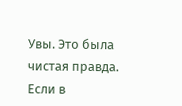Увы. Это была чистая правда. Если в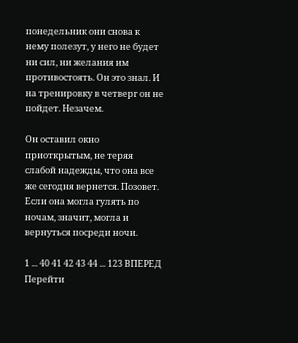понедельник они снова к нему полезут, у него не будет ни сил, ни желания им противостоять. Он это знал. И на тренировку в четверг он не пойдет. Незачем.

Он оставил окно приоткрытым, не теряя слабой надежды, что она все же сегодня вернется. Позовет. Если она могла гулять по ночам, значит, могла и вернуться посреди ночи.

1 ... 40 41 42 43 44 ... 123 ВПЕРЕД
Перейти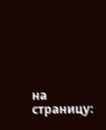на страницу: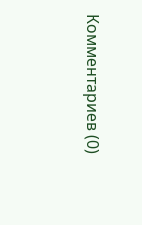Комментариев (0)